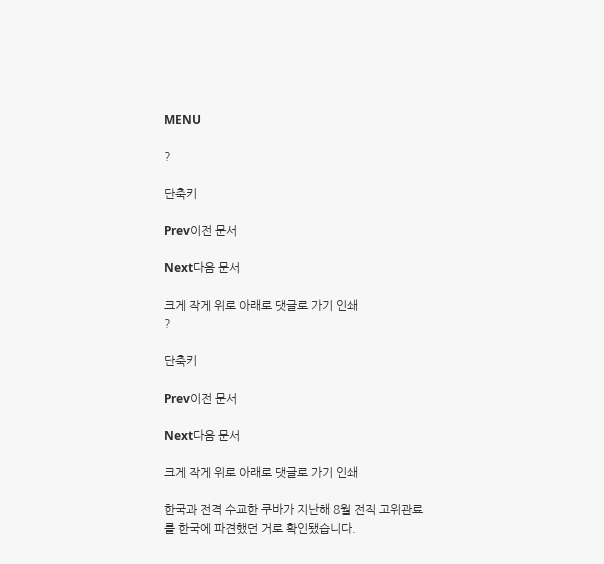MENU

?

단축키

Prev이전 문서

Next다음 문서

크게 작게 위로 아래로 댓글로 가기 인쇄
?

단축키

Prev이전 문서

Next다음 문서

크게 작게 위로 아래로 댓글로 가기 인쇄

한국과 전격 수교한 쿠바가 지난해 8월 전직 고위관료를 한국에 파견했던 거로 확인됐습니다.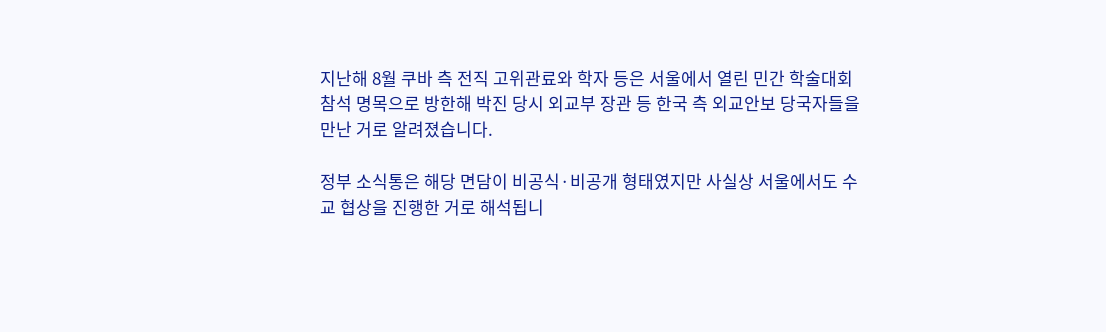지난해 8월 쿠바 측 전직 고위관료와 학자 등은 서울에서 열린 민간 학술대회 참석 명목으로 방한해 박진 당시 외교부 장관 등 한국 측 외교안보 당국자들을 만난 거로 알려졌습니다.

정부 소식통은 해당 면담이 비공식·비공개 형태였지만 사실상 서울에서도 수교 협상을 진행한 거로 해석됩니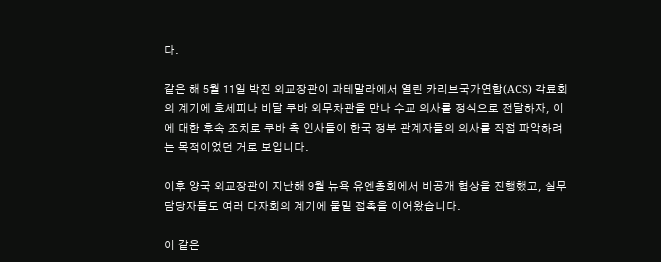다.

같은 해 5월 11일 박진 외교장관이 과테말라에서 열린 카리브국가연합(ACS) 각료회의 계기에 호세피나 비달 쿠바 외무차관을 만나 수교 의사를 정식으로 전달하자, 이에 대한 후속 조치로 쿠바 측 인사들이 한국 정부 관계자들의 의사를 직접 파악하려는 목적이었던 거로 보입니다.

이후 양국 외교장관이 지난해 9월 뉴욕 유엔총회에서 비공개 협상을 진행했고, 실무 담당자들도 여러 다자회의 계기에 물밑 접촉을 이어왔습니다.

이 같은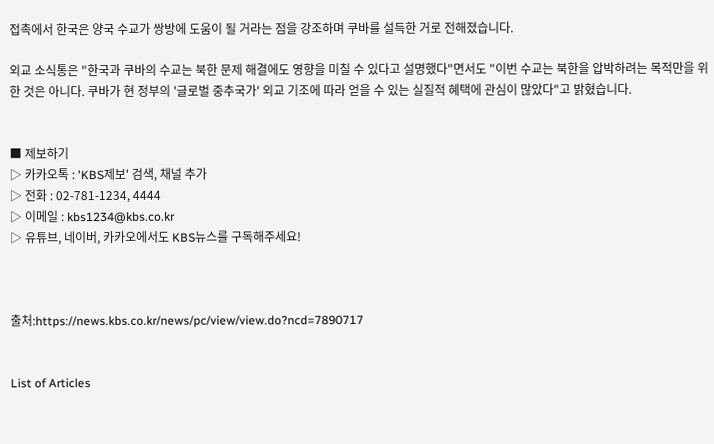접촉에서 한국은 양국 수교가 쌍방에 도움이 될 거라는 점을 강조하며 쿠바를 설득한 거로 전해졌습니다.

외교 소식통은 "한국과 쿠바의 수교는 북한 문제 해결에도 영향을 미칠 수 있다고 설명했다"면서도 "이번 수교는 북한을 압박하려는 목적만을 위한 것은 아니다. 쿠바가 현 정부의 '글로벌 중추국가' 외교 기조에 따라 얻을 수 있는 실질적 혜택에 관심이 많았다"고 밝혔습니다.


■ 제보하기
▷ 카카오톡 : 'KBS제보' 검색, 채널 추가
▷ 전화 : 02-781-1234, 4444
▷ 이메일 : kbs1234@kbs.co.kr
▷ 유튜브, 네이버, 카카오에서도 KBS뉴스를 구독해주세요!



출처:https://news.kbs.co.kr/news/pc/view/view.do?ncd=7890717


List of Articles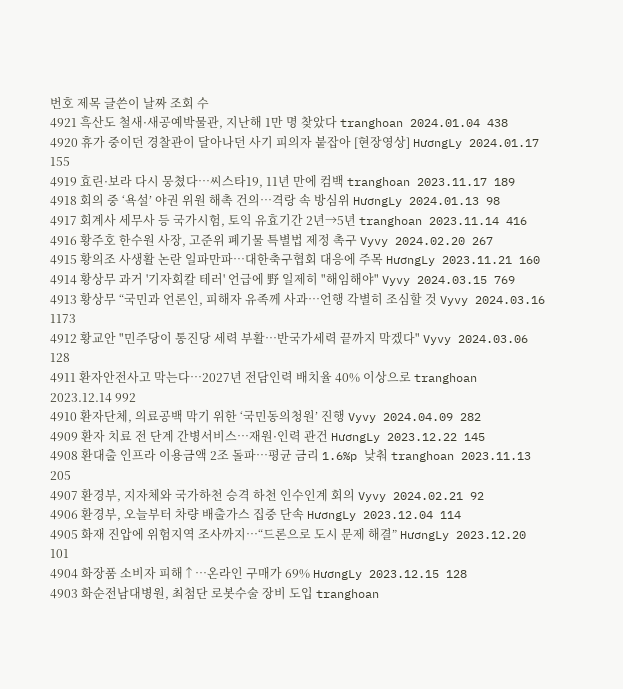번호 제목 글쓴이 날짜 조회 수
4921 흑산도 철새·새공예박물관, 지난해 1만 명 찾았다 tranghoan 2024.01.04 438
4920 휴가 중이던 경찰관이 달아나던 사기 피의자 붙잡아 [현장영상] HươngLy 2024.01.17 155
4919 효린·보라 다시 뭉쳤다…씨스타19, 11년 만에 컴백 tranghoan 2023.11.17 189
4918 회의 중 ‘욕설’ 야권 위원 해촉 건의…격랑 속 방심위 HươngLy 2024.01.13 98
4917 회계사 세무사 등 국가시험, 토익 유효기간 2년→5년 tranghoan 2023.11.14 416
4916 황주호 한수원 사장, 고준위 폐기물 특별법 제정 촉구 Vyvy 2024.02.20 267
4915 황의조 사생활 논란 일파만파…대한축구협회 대응에 주목 HươngLy 2023.11.21 160
4914 황상무 과거 '기자회칼 테러' 언급에 野 일제히 "해임해야" Vyvy 2024.03.15 769
4913 황상무 “국민과 언론인, 피해자 유족께 사과…언행 각별히 조심할 것 Vyvy 2024.03.16 1173
4912 황교안 "민주당이 통진당 세력 부활…반국가세력 끝까지 막겠다" Vyvy 2024.03.06 128
4911 환자안전사고 막는다…2027년 전담인력 배치율 40% 이상으로 tranghoan 2023.12.14 992
4910 환자단체, 의료공백 막기 위한 ‘국민동의청원’ 진행 Vyvy 2024.04.09 282
4909 환자 치료 전 단계 간병서비스…재원·인력 관건 HươngLy 2023.12.22 145
4908 환대출 인프라 이용금액 2조 돌파…평균 금리 1.6%p 낮춰 tranghoan 2023.11.13 205
4907 환경부, 지자체와 국가하천 승격 하천 인수인계 회의 Vyvy 2024.02.21 92
4906 환경부, 오늘부터 차량 배출가스 집중 단속 HươngLy 2023.12.04 114
4905 화재 진압에 위험지역 조사까지…“드론으로 도시 문제 해결” HươngLy 2023.12.20 101
4904 화장품 소비자 피해↑…온라인 구매가 69% HươngLy 2023.12.15 128
4903 화순전남대병원, 최첨단 로봇수술 장비 도입 tranghoan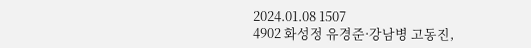2024.01.08 1507
4902 화성정 유경준·강남병 고동진,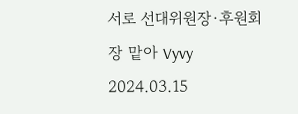서로 선대위원장·후원회장 맡아 Vyvy 2024.03.15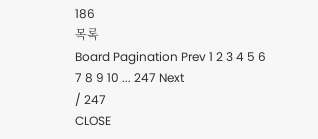186
목록
Board Pagination Prev 1 2 3 4 5 6 7 8 9 10 ... 247 Next
/ 247
CLOSE